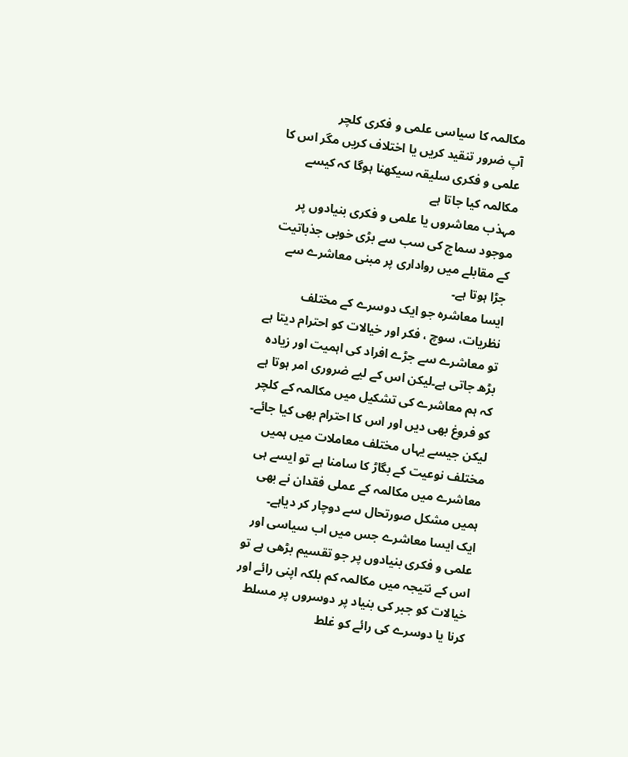مکالمہ کا سیاسی علمی و فکری کلچر
آپ ضرور تنقید کریں یا اختلاف کریں مگر اس کا علمی و فکری سلیقہ سیکھنا ہوگا کہ کیسے مکالمہ کیا جاتا ہے
مہذب معاشروں یا علمی و فکری بنیادوں پر موجود سماج کی سب سے بڑی خوبی جذباتیت کے مقابلے میں رواداری پر مبنی معاشرے سے جڑا ہوتا ہے۔
ایسا معاشرہ جو ایک دوسرے کے مختلف نظریات، سوچ ، فکر اور خیالات کو احترام دیتا ہے تو معاشرے سے جڑے افراد کی اہمیت اور زیادہ بڑھ جاتی ہے۔لیکن اس کے لیے ضروری امر ہوتا ہے کہ ہم معاشرے کی تشکیل میں مکالمہ کے کلچر کو فروغ بھی دیں اور اس کا احترام بھی کیا جائے۔ لیکن جیسے یہاں مختلف معاملات میں ہمیں مختلف نوعیت کے بگاڑ کا سامنا ہے تو ایسے ہی معاشرے میں مکالمہ کے عملی فقدان نے بھی ہمیں مشکل صورتحال سے دوچار کر دیاہے۔
ایک ایسا معاشرے جس میں اب سیاسی اور علمی و فکری بنیادوں پر جو تقسیم بڑھی ہے تو اس کے نتیجہ میں مکالمہ کم بلکہ اپنی رائے اور خیالات کو جبر کی بنیاد پر دوسروں پر مسلط کرنا یا دوسرے کی رائے کو غلط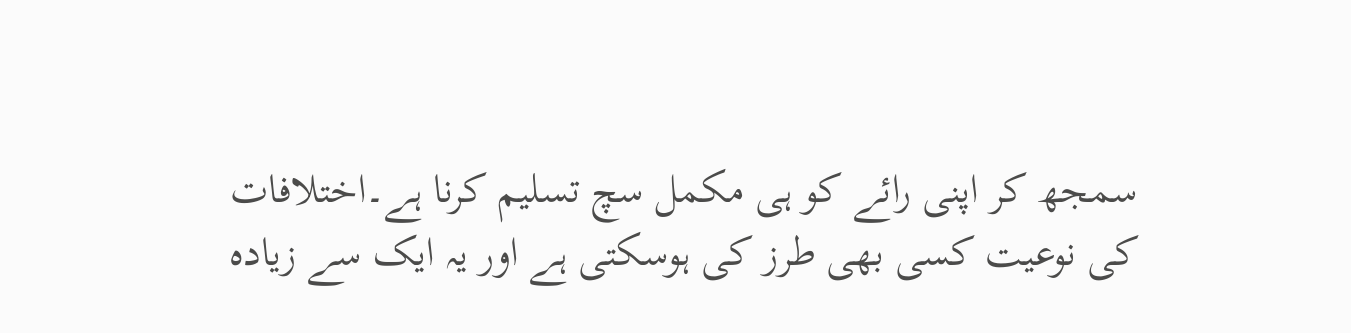سمجھ کر اپنی رائے کو ہی مکمل سچ تسلیم کرنا ہے۔اختلافات کی نوعیت کسی بھی طرز کی ہوسکتی ہے اور یہ ایک سے زیادہ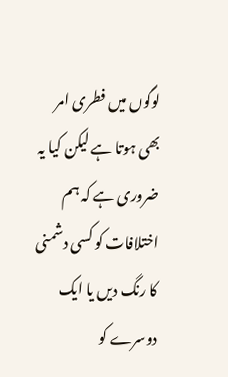لوگوں میں فطری امر بھی ہوتا ہے لیکن کیا یہ ضروری ہے کہ ہم اختلافات کو کسی دشمنی کا رنگ دیں یا ایک دوسرے کو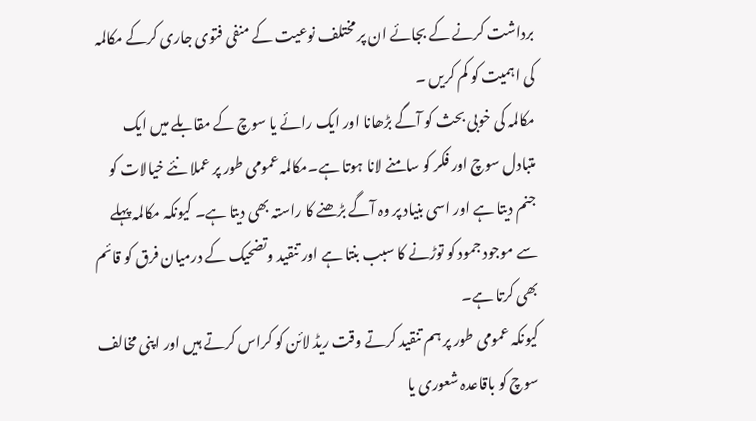برداشت کرنے کے بجائے ان پر مختلف نوعیت کے منفی فتوی جاری کرکے مکالمہ کی اہمیت کو کم کریں ۔
مکالمہ کی خوبی بحث کو آگے بڑھانا اور ایک رائے یا سوچ کے مقابلے میں ایک متبادل سوچ اور فکر کو سامنے لانا ہوتا ہے۔مکالمہ عمومی طور پر عملا نئے خیالات کو جنم دیتا ہے اور اسی بنیاد پر وہ آگے بڑھنے کا راستہ بھی دیتا ہے۔ کیونکہ مکالمہ پہلے سے موجود جمود کو توڑنے کا سبب بنتا ہے اور تنقید وتضحیک کے درمیان فرق کو قائم بھی کرتا ہے۔
کیونکہ عمومی طور پر ہم تنقید کرتے وقت ریڈ لائن کو کراس کرتے ہیں اور اپنی مخالف سوچ کو باقاعدہ شعوری یا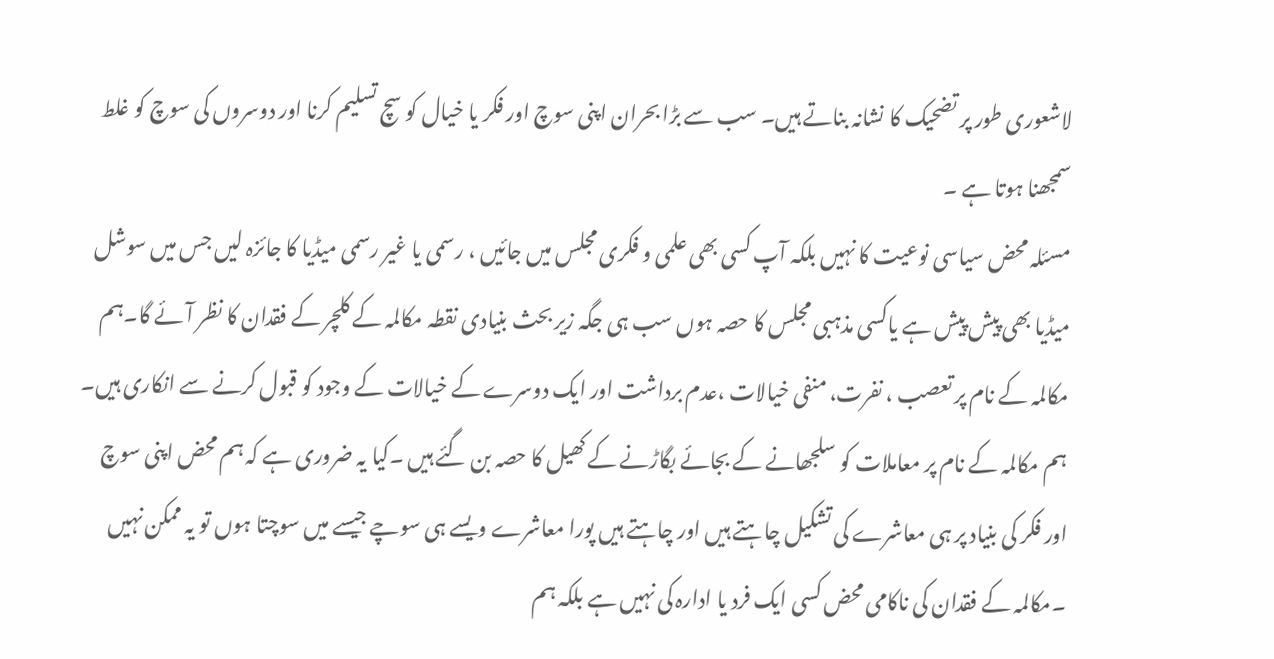لاشعوری طور پر تضحیک کا نشانہ بناتے ہیں۔ سب سے بڑا بحران اپنی سوچ اور فکر یا خیال کو سچ تسلیم کرنا اور دوسروں کی سوچ کو غلط سمجھنا ہوتا ہے ۔
مسئلہ محض سیاسی نوعیت کا نہیں بلکہ آپ کسی بھی علمی و فکری مجلس میں جائیں ، رسمی یا غیر رسمی میڈیا کا جائزہ لیں جس میں سوشل میڈیا بھی پیش پیش ہے یاکسی مذہبی مجلس کا حصہ ہوں سب ہی جگہ زیر بحث بنیادی نقطہ مکالمہ کے کلچر کے فقدان کا نظر آئے گا۔ہم مکالمہ کے نام پر تعصب ، نفرت، منفی خیالات ،عدم برداشت اور ایک دوسرے کے خیالات کے وجود کو قبول کرنے سے انکاری ہیں۔
ہم مکالمہ کے نام پر معاملات کو سلجھانے کے بجائے بگاڑنے کے کھیل کا حصہ بن گئے ہیں ۔کیا یہ ضروری ہے کہ ہم محض اپنی سوچ اور فکر کی بنیاد پر ہی معاشرے کی تشکیل چاہتے ہیں اور چاہتے ہیں پورا معاشرے ویسے ہی سوچے جیسے میں سوچتا ہوں تو یہ ممکن نہیں ۔مکالمہ کے فقدان کی ناکامی محض کسی ایک فرد یا ادارہ کی نہیں ہے بلکہ ہم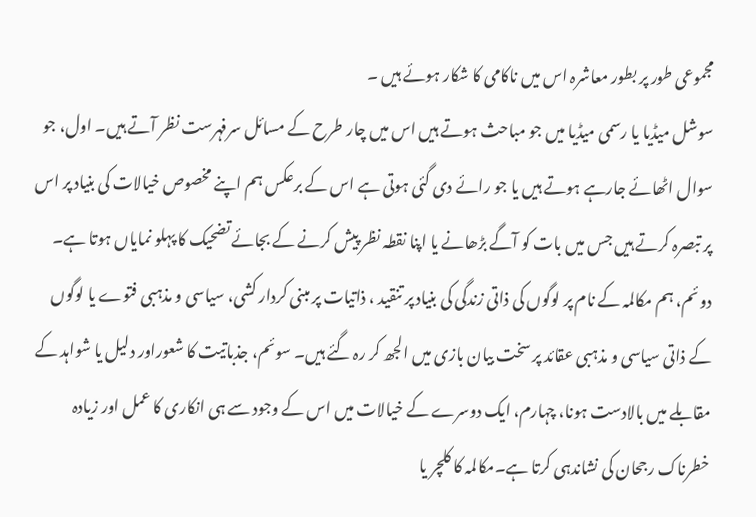مجموعی طور پر بطور معاشرہ اس میں ناکامی کا شکار ہوئے ہیں ۔
سوشل میڈیا یا رسمی میڈیا میں جو مباحث ہوتے ہیں اس میں چار طرح کے مسائل سرفہرست نظر آتے ہیں۔ اول، جو سوال اٹھائے جارہے ہوتے ہیں یا جو رائے دی گئی ہوتی ہے اس کے برعکس ہم اپنے مخصوص خیالات کی بنیاد پر اس پر تبصرہ کرتے ہیں جس میں بات کو آگے بڑھانے یا اپنا نقطہ نظر پیش کرنے کے بجائے تضحیک کا پہلو نمایاں ہوتا ہے۔
دوئم، ہم مکالمہ کے نام پر لوگوں کی ذاتی زندگی کی بنیاد پر تنقید ، ذاتیات پر مبنی کردار کشی، سیاسی و مذہبی فتوے یا لوگوں کے ذاتی سیاسی و مذہبی عقائد پر سخت بیان بازی میں الجھ کر رہ گئے ہیں۔ سوئم، جذباتیت کا شعوراور دلیل یا شواہد کے مقابلے میں بالادست ہونا، چہارم، ایک دوسرے کے خیالات میں اس کے وجود سے ہی انکاری کا عمل اور زیادہ خطرناک رجحان کی نشاندہی کرتا ہے۔مکالمہ کا کلچر یا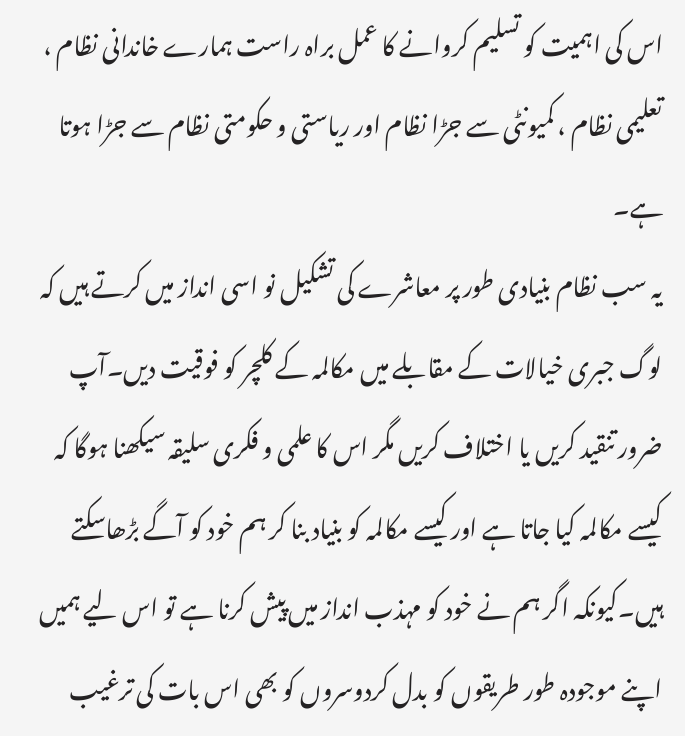اس کی اہمیت کو تسلیم کروانے کا عمل براہ راست ہمارے خاندانی نظام ، تعلیمی نظام ، کمیونٹی سے جڑا نظام اور ریاستی و حکومتی نظام سے جڑا ہوتا ہے۔
یہ سب نظام بنیادی طور پر معاشرے کی تشکیل نو اسی انداز میں کرتے ہیں کہ لوگ جبری خیالات کے مقابلے میں مکالمہ کے کلچر کو فوقیت دیں۔آپ ضرور تنقید کریں یا اختلاف کریں مگر اس کا علمی و فکری سلیقہ سیکھنا ہوگا کہ کیسے مکالمہ کیا جاتا ہے اور کیسے مکالمہ کو بنیاد بنا کر ہم خود کو آگے بڑھاسکتے ہیں۔کیونکہ اگر ہم نے خود کو مہذب انداز میں پیش کرنا ہے تو اس لیے ہمیں اپنے موجودہ طور طریقوں کو بدل کردوسروں کو بھی اس بات کی ترغیب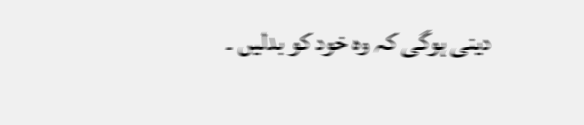دینی ہوگی کہ وہ خود کو بدلیں ۔